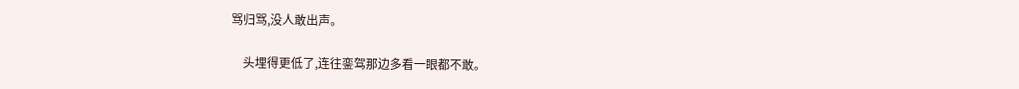骂归骂,没人敢出声。

    头埋得更低了,连往銮驾那边多看一眼都不敢。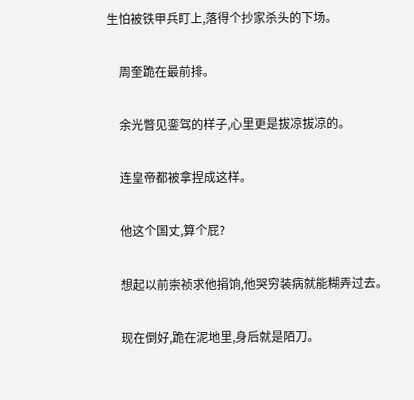生怕被铁甲兵盯上,落得个抄家杀头的下场。

    周奎跪在最前排。

    余光瞥见銮驾的样子,心里更是拔凉拔凉的。

    连皇帝都被拿捏成这样。

    他这个国丈,算个屁?

    想起以前崇祯求他捐饷,他哭穷装病就能糊弄过去。

    现在倒好,跪在泥地里,身后就是陌刀。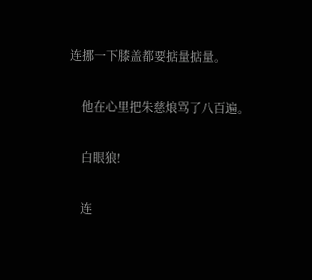连挪一下膝盖都要掂量掂量。

    他在心里把朱慈烺骂了八百遍。

    白眼狼!

    连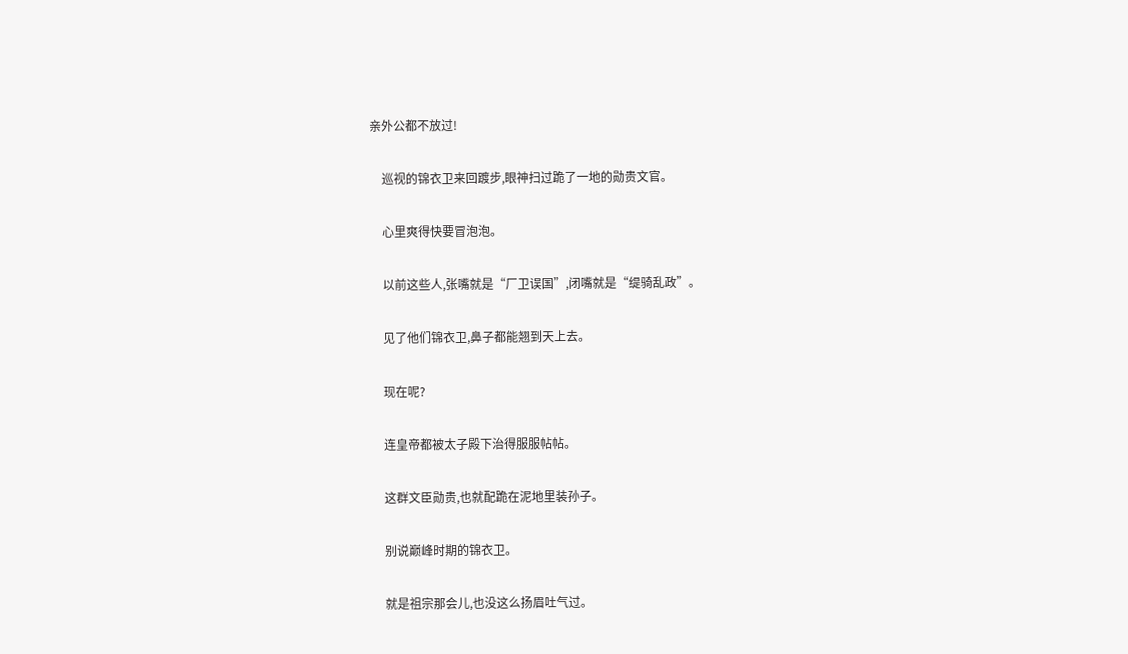亲外公都不放过!

    巡视的锦衣卫来回踱步,眼神扫过跪了一地的勋贵文官。

    心里爽得快要冒泡泡。

    以前这些人,张嘴就是“厂卫误国”,闭嘴就是“缇骑乱政”。

    见了他们锦衣卫,鼻子都能翘到天上去。

    现在呢?

    连皇帝都被太子殿下治得服服帖帖。

    这群文臣勋贵,也就配跪在泥地里装孙子。

    别说巅峰时期的锦衣卫。

    就是祖宗那会儿,也没这么扬眉吐气过。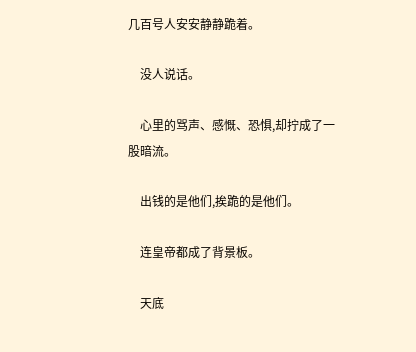几百号人安安静静跪着。

    没人说话。

    心里的骂声、感慨、恐惧,却拧成了一股暗流。

    出钱的是他们,挨跪的是他们。

    连皇帝都成了背景板。

    天底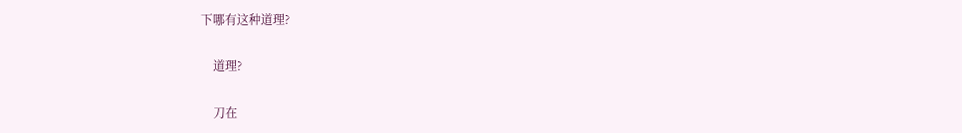下哪有这种道理?

    道理?

    刀在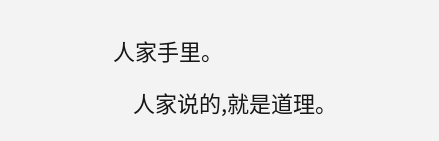人家手里。

    人家说的,就是道理。